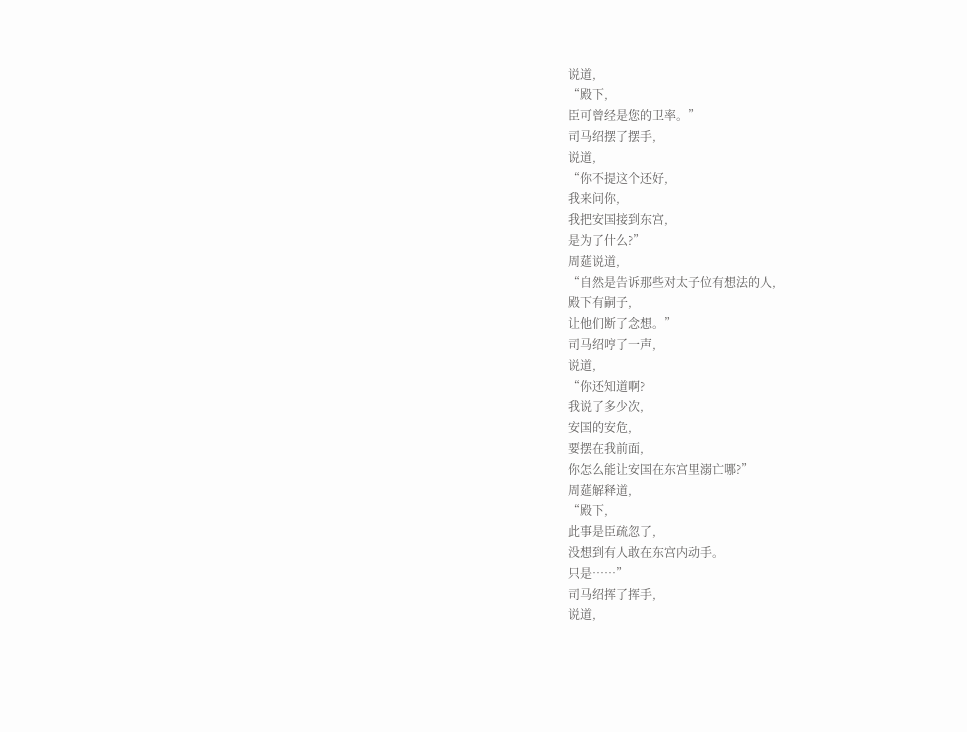说道,
“殿下,
臣可曾经是您的卫率。”
司马绍摆了摆手,
说道,
“你不提这个还好,
我来问你,
我把安国接到东宫,
是为了什么?”
周莚说道,
“自然是告诉那些对太子位有想法的人,
殿下有嗣子,
让他们断了念想。”
司马绍哼了一声,
说道,
“你还知道啊?
我说了多少次,
安国的安危,
要摆在我前面,
你怎么能让安国在东宫里溺亡哪?”
周莚解释道,
“殿下,
此事是臣疏忽了,
没想到有人敢在东宫内动手。
只是……”
司马绍挥了挥手,
说道,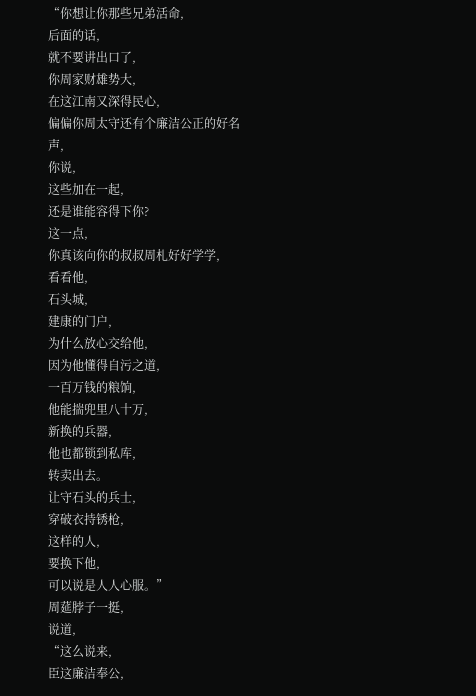“你想让你那些兄弟活命,
后面的话,
就不要讲出口了,
你周家财雄势大,
在这江南又深得民心,
偏偏你周太守还有个廉洁公正的好名声,
你说,
这些加在一起,
还是谁能容得下你?
这一点,
你真该向你的叔叔周札好好学学,
看看他,
石头城,
建康的门户,
为什么放心交给他,
因为他懂得自污之道,
一百万钱的粮饷,
他能揣兜里八十万,
新换的兵器,
他也都锁到私库,
转卖出去。
让守石头的兵士,
穿破衣持锈枪,
这样的人,
要换下他,
可以说是人人心服。”
周莚脖子一挺,
说道,
“这么说来,
臣这廉洁奉公,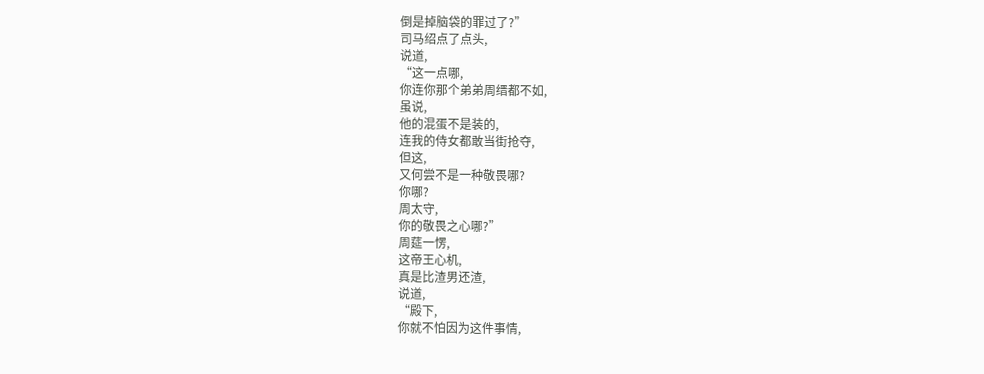倒是掉脑袋的罪过了?”
司马绍点了点头,
说道,
“这一点哪,
你连你那个弟弟周缙都不如,
虽说,
他的混蛋不是装的,
连我的侍女都敢当街抢夺,
但这,
又何尝不是一种敬畏哪?
你哪?
周太守,
你的敬畏之心哪?”
周莚一愣,
这帝王心机,
真是比渣男还渣,
说道,
“殿下,
你就不怕因为这件事情,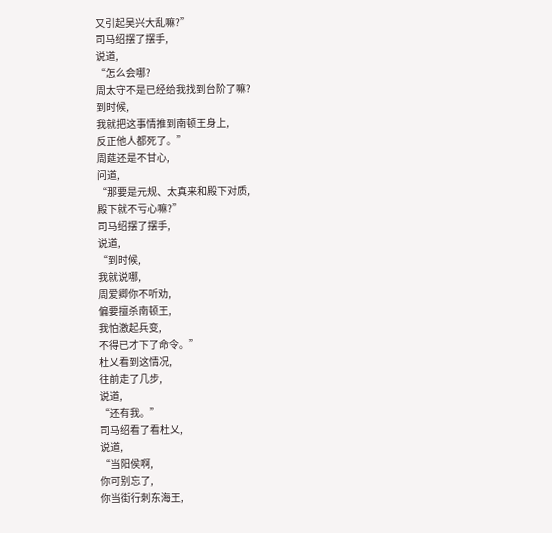又引起吴兴大乱嘛?”
司马绍摆了摆手,
说道,
“怎么会哪?
周太守不是已经给我找到台阶了嘛?
到时候,
我就把这事情推到南顿王身上,
反正他人都死了。”
周莚还是不甘心,
问道,
“那要是元规、太真来和殿下对质,
殿下就不亏心嘛?”
司马绍摆了摆手,
说道,
“到时候,
我就说哪,
周爱卿你不听劝,
偏要擅杀南顿王,
我怕激起兵变,
不得已才下了命令。”
杜乂看到这情况,
往前走了几步,
说道,
“还有我。”
司马绍看了看杜乂,
说道,
“当阳侯啊,
你可别忘了,
你当街行刺东海王,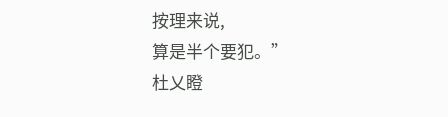按理来说,
算是半个要犯。”
杜乂瞪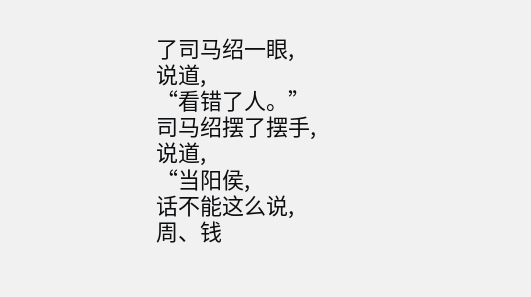了司马绍一眼,
说道,
“看错了人。”
司马绍摆了摆手,
说道,
“当阳侯,
话不能这么说,
周、钱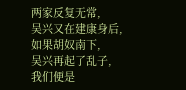两家反复无常,
吴兴又在建康身后,
如果胡奴南下,
吴兴再起了乱子,
我们便是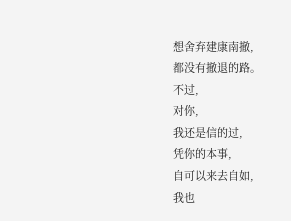想舍弃建康南撤,
都没有撤退的路。
不过,
对你,
我还是信的过,
凭你的本事,
自可以来去自如,
我也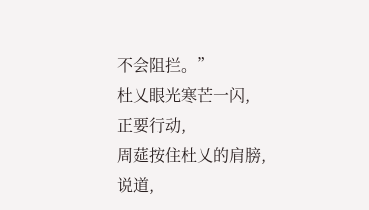不会阻拦。”
杜乂眼光寒芒一闪,
正要行动,
周莚按住杜乂的肩膀,
说道,